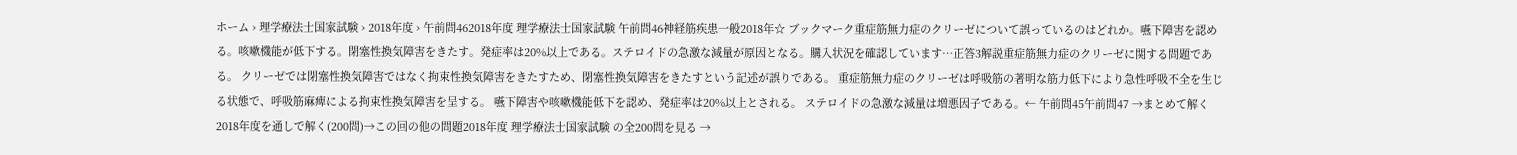ホーム › 理学療法士国家試験 › 2018年度 › 午前問462018年度 理学療法士国家試験 午前問46神経筋疾患一般2018年☆ ブックマーク重症筋無力症のクリーゼについて誤っているのはどれか。嚥下障害を認める。咳嗽機能が低下する。閉塞性換気障害をきたす。発症率は20%以上である。ステロイドの急激な減量が原因となる。購入状況を確認しています…正答3解説重症筋無力症のクリーゼに関する問題である。 クリーゼでは閉塞性換気障害ではなく拘束性換気障害をきたすため、閉塞性換気障害をきたすという記述が誤りである。 重症筋無力症のクリーゼは呼吸筋の著明な筋力低下により急性呼吸不全を生じる状態で、呼吸筋麻痺による拘束性換気障害を呈する。 嚥下障害や咳嗽機能低下を認め、発症率は20%以上とされる。 ステロイドの急激な減量は増悪因子である。← 午前問45午前問47 →まとめて解く2018年度を通しで解く(200問)→この回の他の問題2018年度 理学療法士国家試験 の全200問を見る →